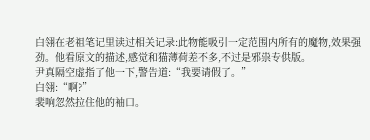白翎在老祖笔记里读过相关记录:此物能吸引一定范围内所有的魔物,效果强劲。他看原文的描述,感觉和猫薄荷差不多,不过是邪祟专供版。
尹真隔空虚指了他一下,警告道:“我要请假了。”
白翎:“啊?”
裴响忽然拉住他的袖口。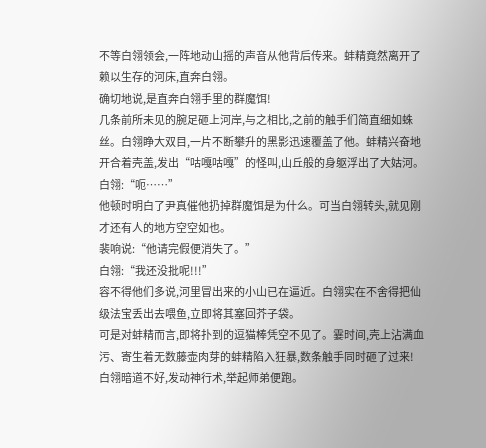不等白翎领会,一阵地动山摇的声音从他背后传来。蚌精竟然离开了赖以生存的河床,直奔白翎。
确切地说,是直奔白翎手里的群魔饵!
几条前所未见的腕足砸上河岸,与之相比,之前的触手们简直细如蛛丝。白翎睁大双目,一片不断攀升的黑影迅速覆盖了他。蚌精兴奋地开合着壳盖,发出“咕嘎咕嘎”的怪叫,山丘般的身躯浮出了大姑河。
白翎:“呃……”
他顿时明白了尹真催他扔掉群魔饵是为什么。可当白翎转头,就见刚才还有人的地方空空如也。
裴响说:“他请完假便消失了。”
白翎:“我还没批呢!!!”
容不得他们多说,河里冒出来的小山已在逼近。白翎实在不舍得把仙级法宝丢出去喂鱼,立即将其塞回芥子袋。
可是对蚌精而言,即将扑到的逗猫棒凭空不见了。霎时间,壳上沾满血污、寄生着无数藤壶肉芽的蚌精陷入狂暴,数条触手同时砸了过来!
白翎暗道不好,发动神行术,举起师弟便跑。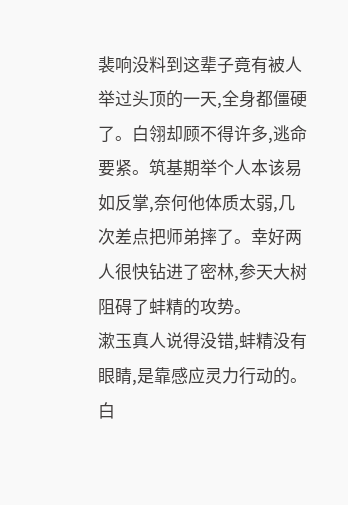裴响没料到这辈子竟有被人举过头顶的一天,全身都僵硬了。白翎却顾不得许多,逃命要紧。筑基期举个人本该易如反掌,奈何他体质太弱,几次差点把师弟摔了。幸好两人很快钻进了密林,参天大树阻碍了蚌精的攻势。
漱玉真人说得没错,蚌精没有眼睛,是靠感应灵力行动的。
白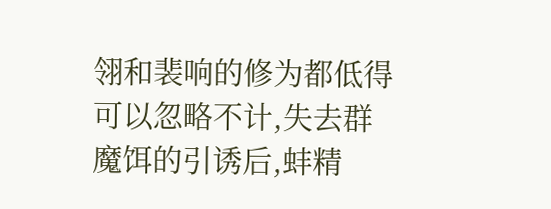翎和裴响的修为都低得可以忽略不计,失去群魔饵的引诱后,蚌精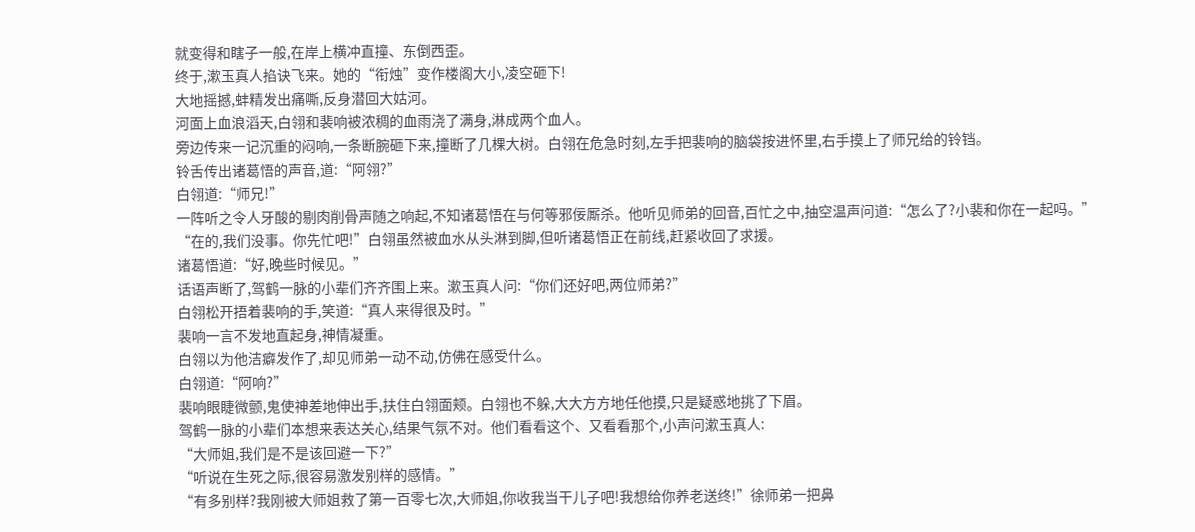就变得和瞎子一般,在岸上横冲直撞、东倒西歪。
终于,漱玉真人掐诀飞来。她的“衔烛”变作楼阁大小,凌空砸下!
大地摇撼,蚌精发出痛嘶,反身潜回大姑河。
河面上血浪滔天,白翎和裴响被浓稠的血雨浇了满身,淋成两个血人。
旁边传来一记沉重的闷响,一条断腕砸下来,撞断了几棵大树。白翎在危急时刻,左手把裴响的脑袋按进怀里,右手摸上了师兄给的铃铛。
铃舌传出诸葛悟的声音,道:“阿翎?”
白翎道:“师兄!”
一阵听之令人牙酸的剔肉削骨声随之响起,不知诸葛悟在与何等邪佞厮杀。他听见师弟的回音,百忙之中,抽空温声问道:“怎么了?小裴和你在一起吗。”
“在的,我们没事。你先忙吧!”白翎虽然被血水从头淋到脚,但听诸葛悟正在前线,赶紧收回了求援。
诸葛悟道:“好,晚些时候见。”
话语声断了,驾鹤一脉的小辈们齐齐围上来。漱玉真人问:“你们还好吧,两位师弟?”
白翎松开捂着裴响的手,笑道:“真人来得很及时。”
裴响一言不发地直起身,神情凝重。
白翎以为他洁癖发作了,却见师弟一动不动,仿佛在感受什么。
白翎道:“阿响?”
裴响眼睫微颤,鬼使神差地伸出手,扶住白翎面颊。白翎也不躲,大大方方地任他摸,只是疑惑地挑了下眉。
驾鹤一脉的小辈们本想来表达关心,结果气氛不对。他们看看这个、又看看那个,小声问漱玉真人:
“大师姐,我们是不是该回避一下?”
“听说在生死之际,很容易激发别样的感情。”
“有多别样?我刚被大师姐救了第一百零七次,大师姐,你收我当干儿子吧!我想给你养老送终!”徐师弟一把鼻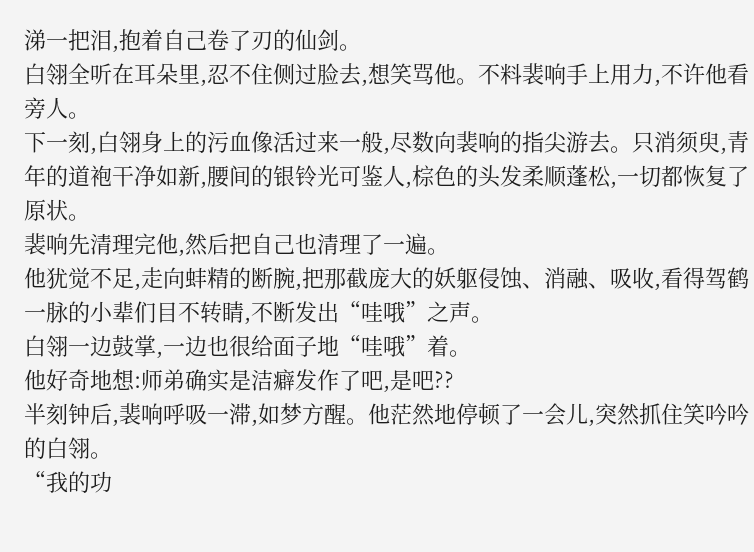涕一把泪,抱着自己卷了刃的仙剑。
白翎全听在耳朵里,忍不住侧过脸去,想笑骂他。不料裴响手上用力,不许他看旁人。
下一刻,白翎身上的污血像活过来一般,尽数向裴响的指尖游去。只消须臾,青年的道袍干净如新,腰间的银铃光可鉴人,棕色的头发柔顺蓬松,一切都恢复了原状。
裴响先清理完他,然后把自己也清理了一遍。
他犹觉不足,走向蚌精的断腕,把那截庞大的妖躯侵蚀、消融、吸收,看得驾鹤一脉的小辈们目不转睛,不断发出“哇哦”之声。
白翎一边鼓掌,一边也很给面子地“哇哦”着。
他好奇地想:师弟确实是洁癖发作了吧,是吧??
半刻钟后,裴响呼吸一滞,如梦方醒。他茫然地停顿了一会儿,突然抓住笑吟吟的白翎。
“我的功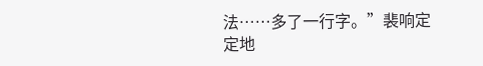法……多了一行字。”裴响定定地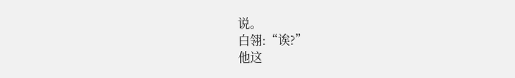说。
白翎:“诶?”
他这